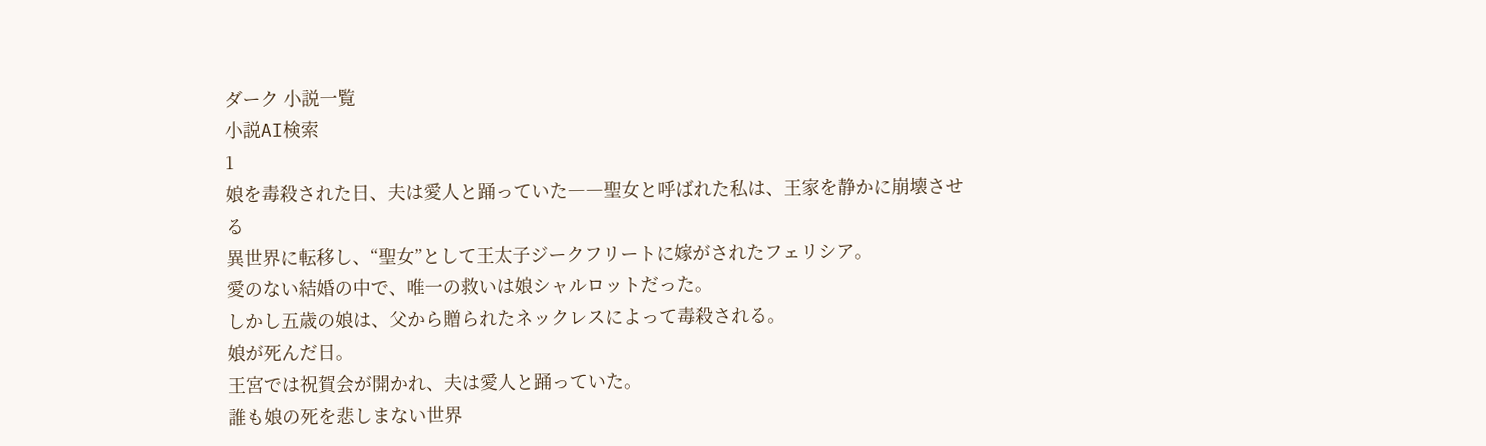ダーク 小説一覧
小説AI検索
1
娘を毒殺された日、夫は愛人と踊っていた――聖女と呼ばれた私は、王家を静かに崩壊させる
異世界に転移し、“聖女”として王太子ジークフリートに嫁がされたフェリシア。
愛のない結婚の中で、唯一の救いは娘シャルロットだった。
しかし五歳の娘は、父から贈られたネックレスによって毒殺される。
娘が死んだ日。
王宮では祝賀会が開かれ、夫は愛人と踊っていた。
誰も娘の死を悲しまない世界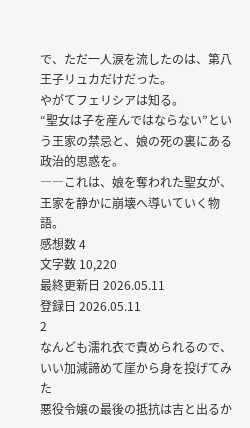で、ただ一人涙を流したのは、第八王子リュカだけだった。
やがてフェリシアは知る。
“聖女は子を産んではならない”という王家の禁忌と、娘の死の裏にある政治的思惑を。
――これは、娘を奪われた聖女が、王家を静かに崩壊へ導いていく物語。
感想数 4
文字数 10,220
最終更新日 2026.05.11
登録日 2026.05.11
2
なんども濡れ衣で責められるので、いい加減諦めて崖から身を投げてみた
悪役令嬢の最後の抵抗は吉と出るか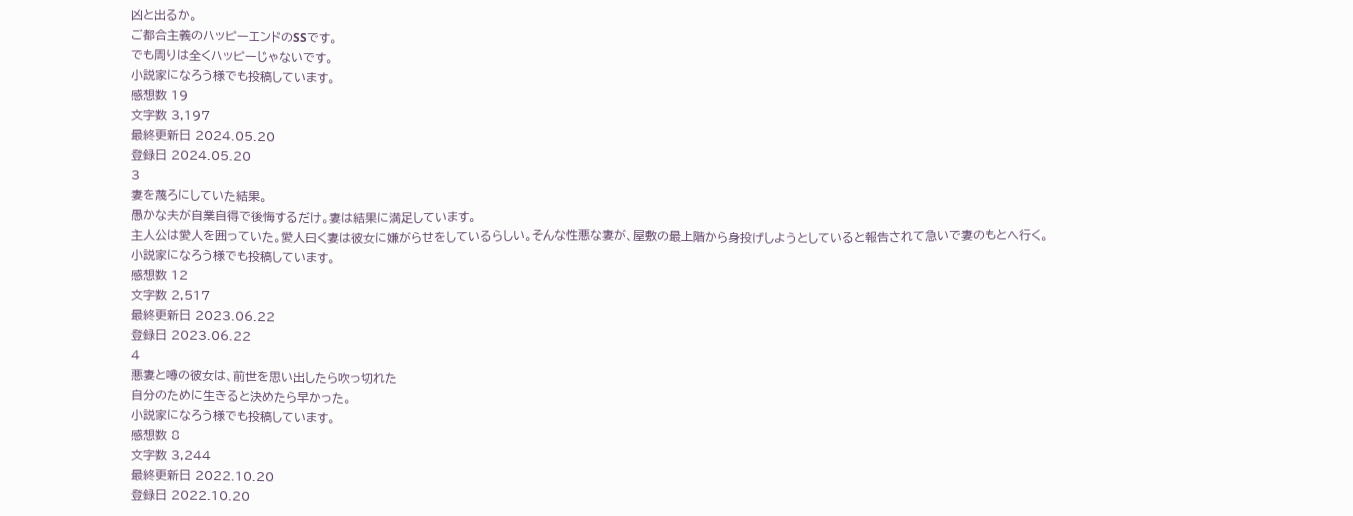凶と出るか。
ご都合主義のハッピーエンドのSSです。
でも周りは全くハッピーじゃないです。
小説家になろう様でも投稿しています。
感想数 19
文字数 3,197
最終更新日 2024.05.20
登録日 2024.05.20
3
妻を蔑ろにしていた結果。
愚かな夫が自業自得で後悔するだけ。妻は結果に満足しています。
主人公は愛人を囲っていた。愛人曰く妻は彼女に嫌がらせをしているらしい。そんな性悪な妻が、屋敷の最上階から身投げしようとしていると報告されて急いで妻のもとへ行く。
小説家になろう様でも投稿しています。
感想数 12
文字数 2,517
最終更新日 2023.06.22
登録日 2023.06.22
4
悪妻と噂の彼女は、前世を思い出したら吹っ切れた
自分のために生きると決めたら早かった。
小説家になろう様でも投稿しています。
感想数 8
文字数 3,244
最終更新日 2022.10.20
登録日 2022.10.20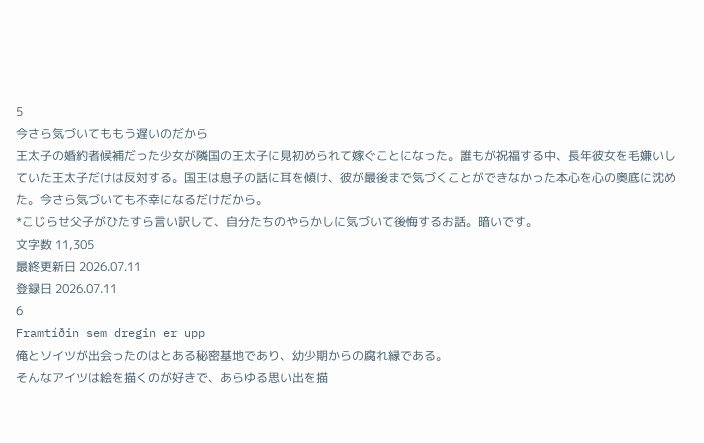5
今さら気づいてももう遅いのだから
王太子の婚約者候補だった少女が隣国の王太子に見初められて嫁ぐことになった。誰もが祝福する中、長年彼女を毛嫌いしていた王太子だけは反対する。国王は息子の話に耳を傾け、彼が最後まで気づくことができなかった本心を心の奥底に沈めた。今さら気づいても不幸になるだけだから。
*こじらせ父子がひたすら言い訳して、自分たちのやらかしに気づいて後悔するお話。暗いです。
文字数 11,305
最終更新日 2026.07.11
登録日 2026.07.11
6
Framtíðin sem dregin er upp
俺とソイツが出会ったのはとある秘密基地であり、幼少期からの腐れ縁である。
そんなアイツは絵を描くのが好きで、あらゆる思い出を描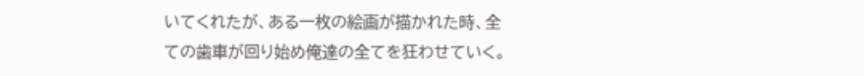いてくれたが、ある一枚の絵画が描かれた時、全ての歯車が回り始め俺達の全てを狂わせていく。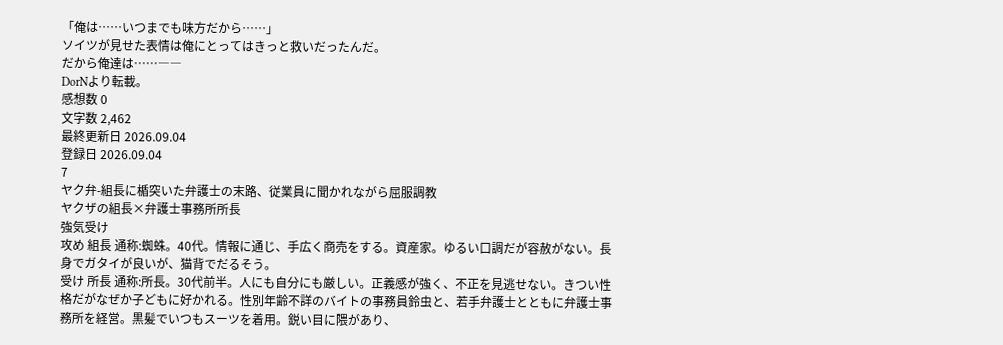「俺は……いつまでも味方だから……」
ソイツが見せた表情は俺にとってはきっと救いだったんだ。
だから俺達は……――
DorNより転載。
感想数 0
文字数 2,462
最終更新日 2026.09.04
登録日 2026.09.04
7
ヤク弁-組長に楯突いた弁護士の末路、従業員に聞かれながら屈服調教
ヤクザの組長×弁護士事務所所長
強気受け
攻め 組長 通称:蜘蛛。40代。情報に通じ、手広く商売をする。資産家。ゆるい口調だが容赦がない。長身でガタイが良いが、猫背でだるそう。
受け 所長 通称:所長。30代前半。人にも自分にも厳しい。正義感が強く、不正を見逃せない。きつい性格だがなぜか子どもに好かれる。性別年齢不詳のバイトの事務員鈴虫と、若手弁護士とともに弁護士事務所を経営。黒髪でいつもスーツを着用。鋭い目に隈があり、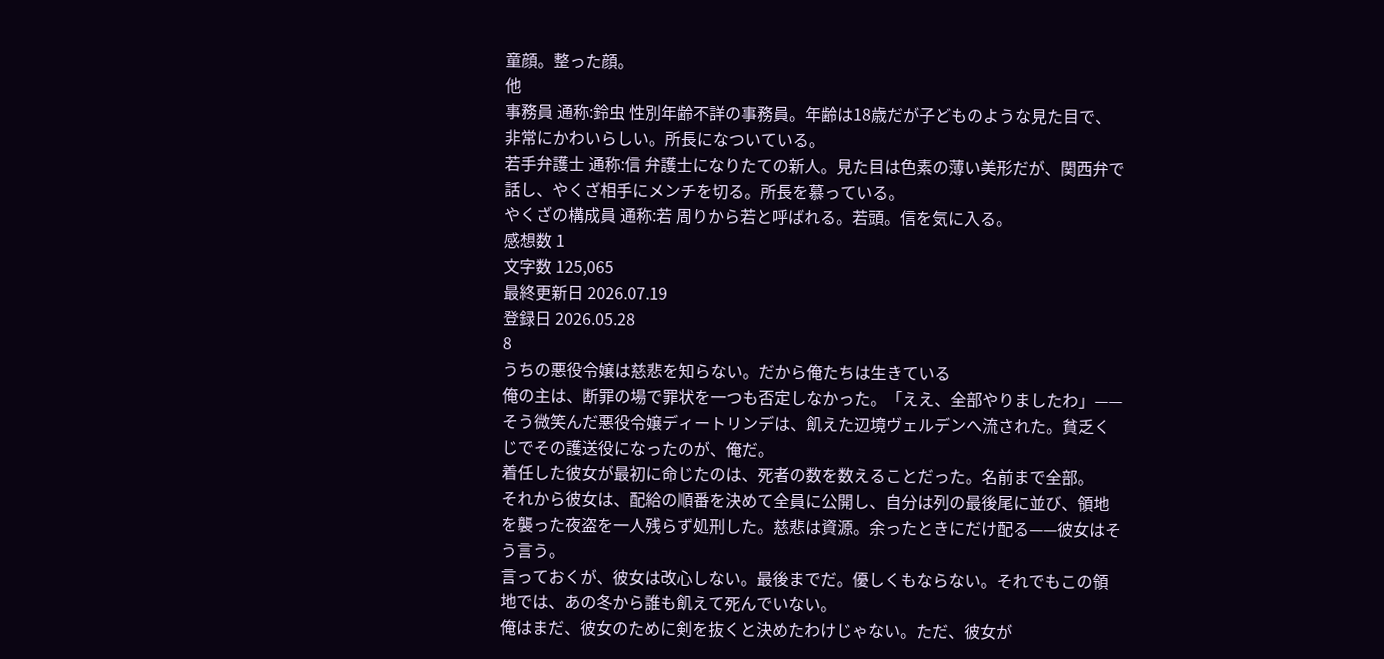童顔。整った顔。
他
事務員 通称:鈴虫 性別年齢不詳の事務員。年齢は18歳だが子どものような見た目で、非常にかわいらしい。所長になついている。
若手弁護士 通称:信 弁護士になりたての新人。見た目は色素の薄い美形だが、関西弁で話し、やくざ相手にメンチを切る。所長を慕っている。
やくざの構成員 通称:若 周りから若と呼ばれる。若頭。信を気に入る。
感想数 1
文字数 125,065
最終更新日 2026.07.19
登録日 2026.05.28
8
うちの悪役令嬢は慈悲を知らない。だから俺たちは生きている
俺の主は、断罪の場で罪状を一つも否定しなかった。「ええ、全部やりましたわ」——そう微笑んだ悪役令嬢ディートリンデは、飢えた辺境ヴェルデンへ流された。貧乏くじでその護送役になったのが、俺だ。
着任した彼女が最初に命じたのは、死者の数を数えることだった。名前まで全部。
それから彼女は、配給の順番を決めて全員に公開し、自分は列の最後尾に並び、領地を襲った夜盗を一人残らず処刑した。慈悲は資源。余ったときにだけ配る——彼女はそう言う。
言っておくが、彼女は改心しない。最後までだ。優しくもならない。それでもこの領地では、あの冬から誰も飢えて死んでいない。
俺はまだ、彼女のために剣を抜くと決めたわけじゃない。ただ、彼女が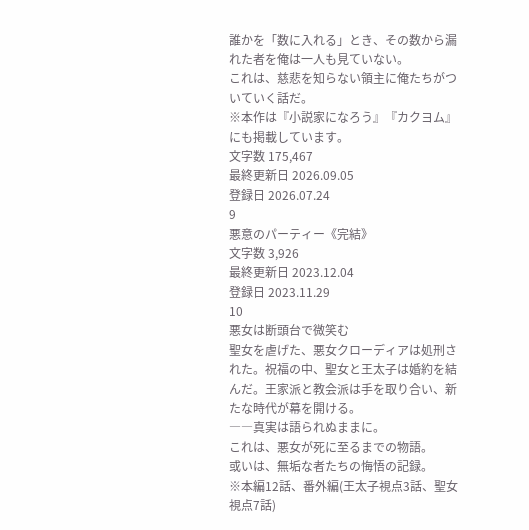誰かを「数に入れる」とき、その数から漏れた者を俺は一人も見ていない。
これは、慈悲を知らない領主に俺たちがついていく話だ。
※本作は『小説家になろう』『カクヨム』にも掲載しています。
文字数 175,467
最終更新日 2026.09.05
登録日 2026.07.24
9
悪意のパーティー《完結》
文字数 3,926
最終更新日 2023.12.04
登録日 2023.11.29
10
悪女は断頭台で微笑む
聖女を虐げた、悪女クローディアは処刑された。祝福の中、聖女と王太子は婚約を結んだ。王家派と教会派は手を取り合い、新たな時代が幕を開ける。
――真実は語られぬままに。
これは、悪女が死に至るまでの物語。
或いは、無垢な者たちの悔悟の記録。
※本編12話、番外編(王太子視点3話、聖女視点7話)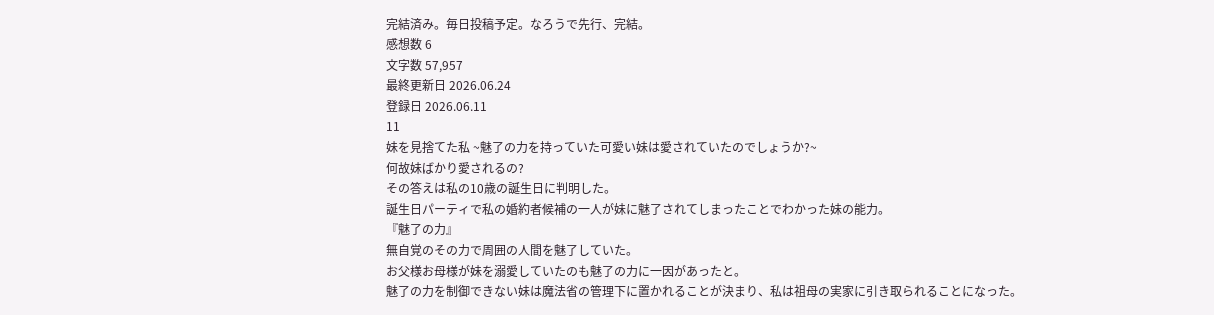完結済み。毎日投稿予定。なろうで先行、完結。
感想数 6
文字数 57,957
最終更新日 2026.06.24
登録日 2026.06.11
11
妹を見捨てた私 ~魅了の力を持っていた可愛い妹は愛されていたのでしょうか?~
何故妹ばかり愛されるの?
その答えは私の10歳の誕生日に判明した。
誕生日パーティで私の婚約者候補の一人が妹に魅了されてしまったことでわかった妹の能力。
『魅了の力』
無自覚のその力で周囲の人間を魅了していた。
お父様お母様が妹を溺愛していたのも魅了の力に一因があったと。
魅了の力を制御できない妹は魔法省の管理下に置かれることが決まり、私は祖母の実家に引き取られることになった。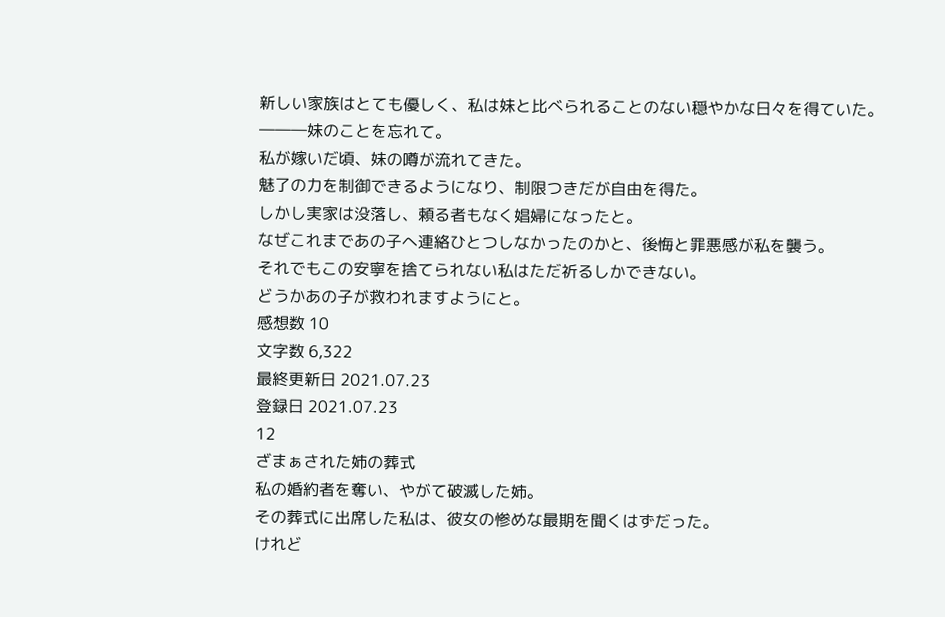新しい家族はとても優しく、私は妹と比べられることのない穏やかな日々を得ていた。
―――妹のことを忘れて。
私が嫁いだ頃、妹の噂が流れてきた。
魅了の力を制御できるようになり、制限つきだが自由を得た。
しかし実家は没落し、頼る者もなく娼婦になったと。
なぜこれまであの子へ連絡ひとつしなかったのかと、後悔と罪悪感が私を襲う。
それでもこの安寧を捨てられない私はただ祈るしかできない。
どうかあの子が救われますようにと。
感想数 10
文字数 6,322
最終更新日 2021.07.23
登録日 2021.07.23
12
ざまぁされた姉の葬式
私の婚約者を奪い、やがて破滅した姉。
その葬式に出席した私は、彼女の惨めな最期を聞くはずだった。
けれど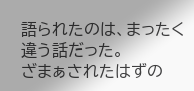語られたのは、まったく違う話だった。
ざまぁされたはずの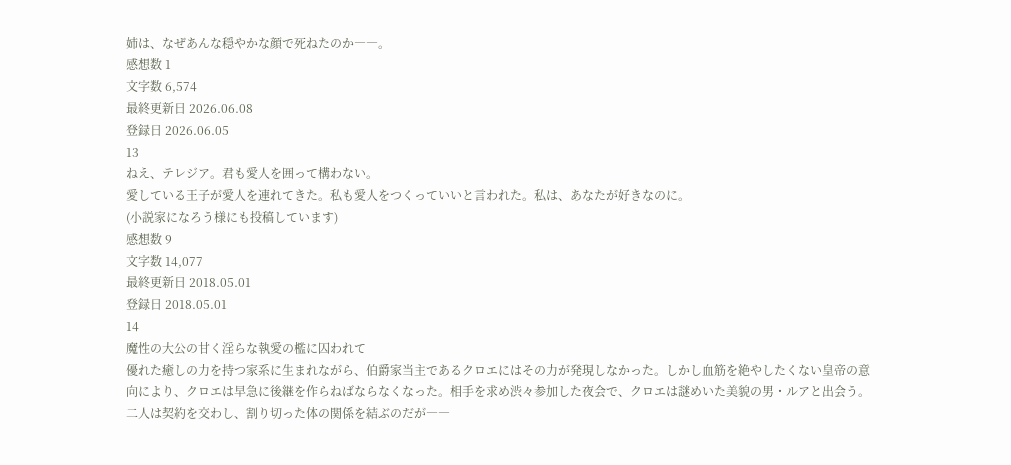姉は、なぜあんな穏やかな顔で死ねたのか――。
感想数 1
文字数 6,574
最終更新日 2026.06.08
登録日 2026.06.05
13
ねえ、テレジア。君も愛人を囲って構わない。
愛している王子が愛人を連れてきた。私も愛人をつくっていいと言われた。私は、あなたが好きなのに。
(小説家になろう様にも投稿しています)
感想数 9
文字数 14,077
最終更新日 2018.05.01
登録日 2018.05.01
14
魔性の大公の甘く淫らな執愛の檻に囚われて
優れた癒しの力を持つ家系に生まれながら、伯爵家当主であるクロエにはその力が発現しなかった。しかし血筋を絶やしたくない皇帝の意向により、クロエは早急に後継を作らねばならなくなった。相手を求め渋々参加した夜会で、クロエは謎めいた美貌の男・ルアと出会う。
二人は契約を交わし、割り切った体の関係を結ぶのだが――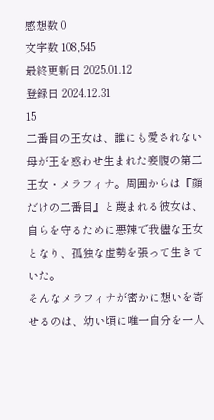感想数 0
文字数 108,545
最終更新日 2025.01.12
登録日 2024.12.31
15
二番目の王女は、誰にも愛されない
母が王を惑わせ生まれた妾腹の第二王女・メラフィナ。周囲からは『顔だけの二番目』と蔑まれる彼女は、自らを守るために悪辣で我儘な王女となり、孤独な虚勢を張って生きていた。
そんなメラフィナが密かに想いを寄せるのは、幼い頃に唯一自分を一人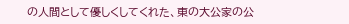の人間として優しくしてくれた、東の大公家の公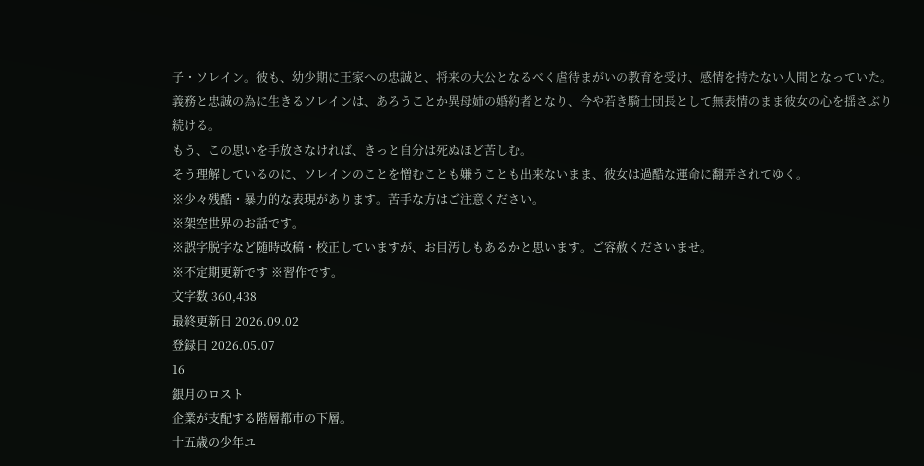子・ソレイン。彼も、幼少期に王家への忠誠と、将来の大公となるべく虐待まがいの教育を受け、感情を持たない人間となっていた。
義務と忠誠の為に生きるソレインは、あろうことか異母姉の婚約者となり、今や若き騎士団長として無表情のまま彼女の心を揺さぶり続ける。
もう、この思いを手放さなければ、きっと自分は死ぬほど苦しむ。
そう理解しているのに、ソレインのことを憎むことも嫌うことも出来ないまま、彼女は過酷な運命に翻弄されてゆく。
※少々残酷・暴力的な表現があります。苦手な方はご注意ください。
※架空世界のお話です。
※誤字脱字など随時改稿・校正していますが、お目汚しもあるかと思います。ご容赦くださいませ。
※不定期更新です ※習作です。
文字数 360,438
最終更新日 2026.09.02
登録日 2026.05.07
16
銀月のロスト
企業が支配する階層都市の下層。
十五歳の少年ユ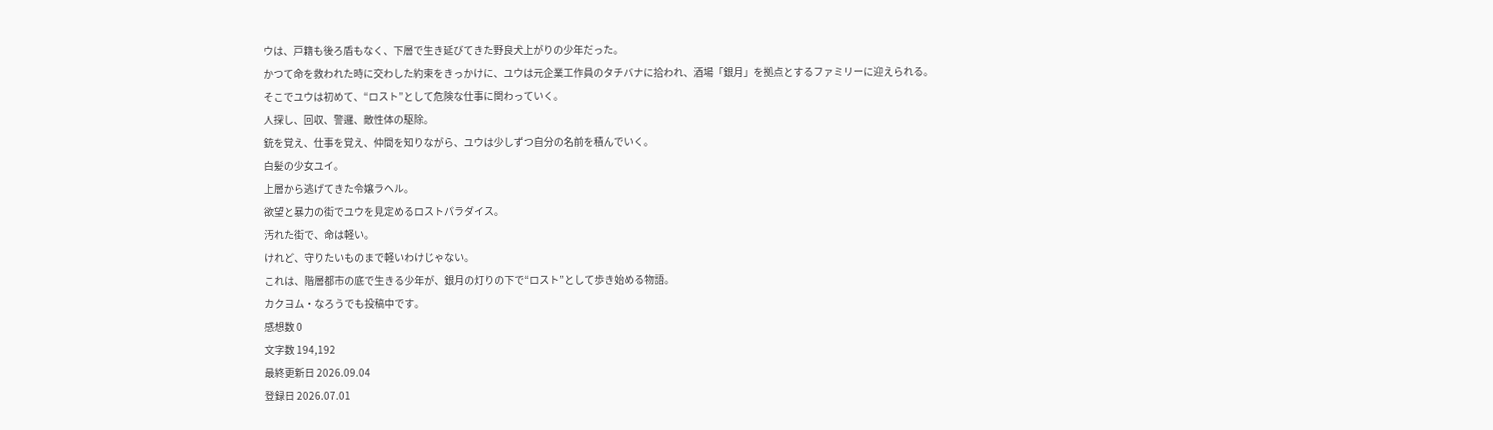ウは、戸籍も後ろ盾もなく、下層で生き延びてきた野良犬上がりの少年だった。
かつて命を救われた時に交わした約束をきっかけに、ユウは元企業工作員のタチバナに拾われ、酒場「銀月」を拠点とするファミリーに迎えられる。
そこでユウは初めて、“ロスト”として危険な仕事に関わっていく。
人探し、回収、警邏、敵性体の駆除。
銃を覚え、仕事を覚え、仲間を知りながら、ユウは少しずつ自分の名前を積んでいく。
白髪の少女ユイ。
上層から逃げてきた令嬢ラヘル。
欲望と暴力の街でユウを見定めるロストパラダイス。
汚れた街で、命は軽い。
けれど、守りたいものまで軽いわけじゃない。
これは、階層都市の底で生きる少年が、銀月の灯りの下で“ロスト”として歩き始める物語。
カクヨム・なろうでも投稿中です。
感想数 0
文字数 194,192
最終更新日 2026.09.04
登録日 2026.07.01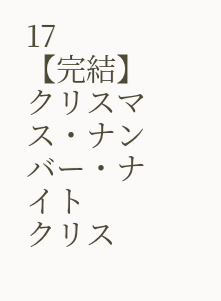17
【完結】クリスマス・ナンバー・ナイト
クリス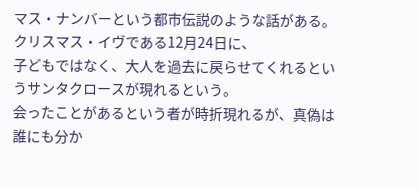マス・ナンバーという都市伝説のような話がある。
クリスマス・イヴである12月24日に、
子どもではなく、大人を過去に戻らせてくれるというサンタクロースが現れるという。
会ったことがあるという者が時折現れるが、真偽は誰にも分か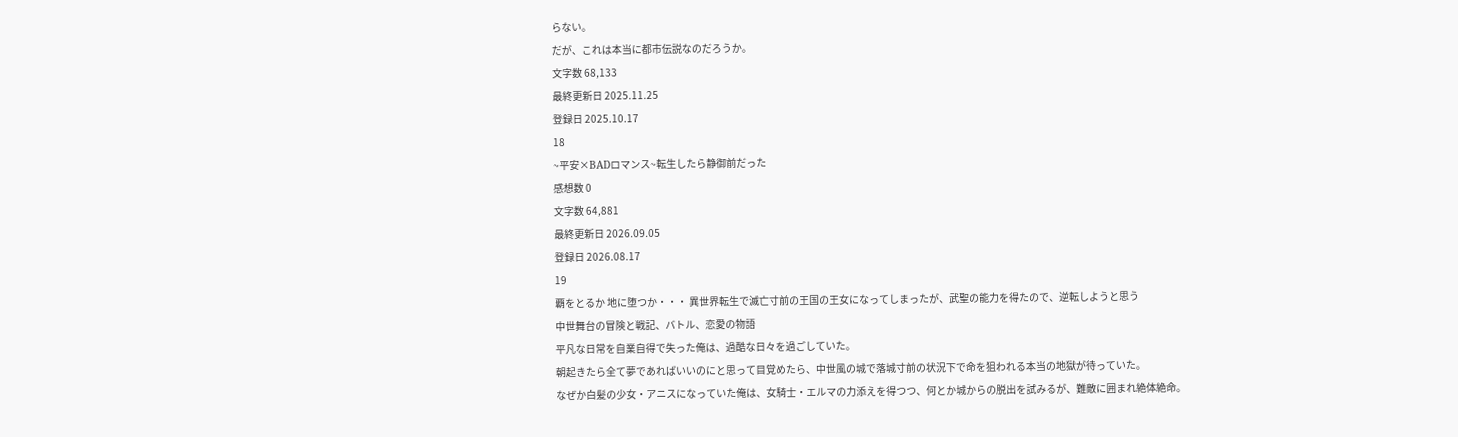らない。
だが、これは本当に都市伝説なのだろうか。
文字数 68,133
最終更新日 2025.11.25
登録日 2025.10.17
18
~平安×BADロマンス~転生したら静御前だった
感想数 0
文字数 64,881
最終更新日 2026.09.05
登録日 2026.08.17
19
覇をとるか 地に堕つか・・・ 異世界転生で滅亡寸前の王国の王女になってしまったが、武聖の能力を得たので、逆転しようと思う
中世舞台の冒険と戦記、バトル、恋愛の物語
平凡な日常を自業自得で失った俺は、過酷な日々を過ごしていた。
朝起きたら全て夢であればいいのにと思って目覚めたら、中世風の城で落城寸前の状況下で命を狙われる本当の地獄が待っていた。
なぜか白髪の少女・アニスになっていた俺は、女騎士・エルマの力添えを得つつ、何とか城からの脱出を試みるが、難敵に囲まれ絶体絶命。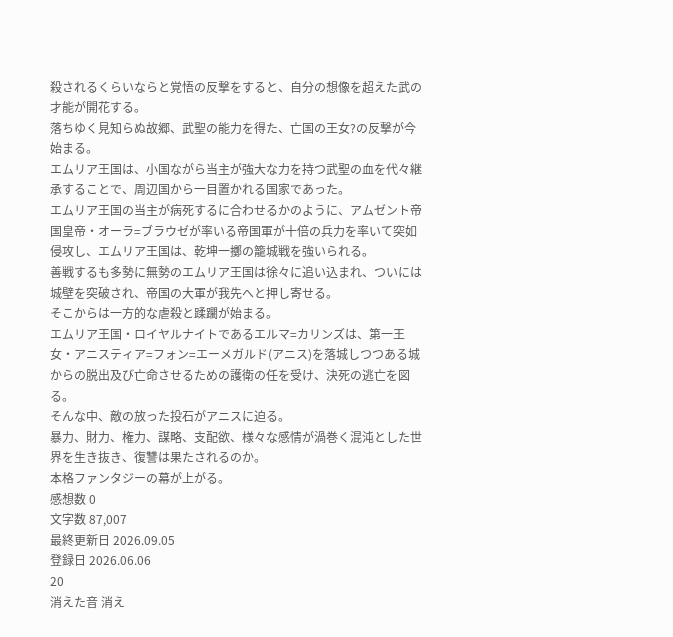殺されるくらいならと覚悟の反撃をすると、自分の想像を超えた武の才能が開花する。
落ちゆく見知らぬ故郷、武聖の能力を得た、亡国の王女?の反撃が今始まる。
エムリア王国は、小国ながら当主が強大な力を持つ武聖の血を代々継承することで、周辺国から一目置かれる国家であった。
エムリア王国の当主が病死するに合わせるかのように、アムゼント帝国皇帝・オーラ=ブラウゼが率いる帝国軍が十倍の兵力を率いて突如侵攻し、エムリア王国は、乾坤一擲の籠城戦を強いられる。
善戦するも多勢に無勢のエムリア王国は徐々に追い込まれ、ついには城壁を突破され、帝国の大軍が我先へと押し寄せる。
そこからは一方的な虐殺と蹂躙が始まる。
エムリア王国・ロイヤルナイトであるエルマ=カリンズは、第一王女・アニスティア=フォン=エーメガルド(アニス)を落城しつつある城からの脱出及び亡命させるための護衛の任を受け、決死の逃亡を図る。
そんな中、敵の放った投石がアニスに迫る。
暴力、財力、権力、謀略、支配欲、様々な感情が渦巻く混沌とした世界を生き抜き、復讐は果たされるのか。
本格ファンタジーの幕が上がる。
感想数 0
文字数 87,007
最終更新日 2026.09.05
登録日 2026.06.06
20
消えた音 消え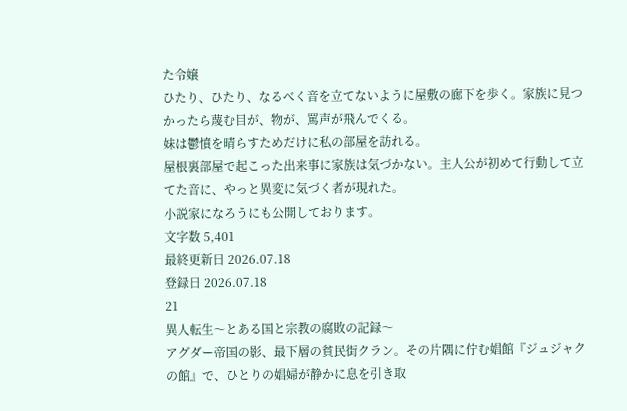た令嬢
ひたり、ひたり、なるべく音を立てないように屋敷の廊下を歩く。家族に見つかったら蔑む目が、物が、罵声が飛んでくる。
妹は鬱憤を晴らすためだけに私の部屋を訪れる。
屋根裏部屋で起こった出来事に家族は気づかない。主人公が初めて行動して立てた音に、やっと異変に気づく者が現れた。
小説家になろうにも公開しております。
文字数 5,401
最終更新日 2026.07.18
登録日 2026.07.18
21
異人転生〜とある国と宗教の腐敗の記録〜
アグダー帝国の影、最下層の貧民街クラン。その片隅に佇む娼館『ジュジャクの館』で、ひとりの娼婦が静かに息を引き取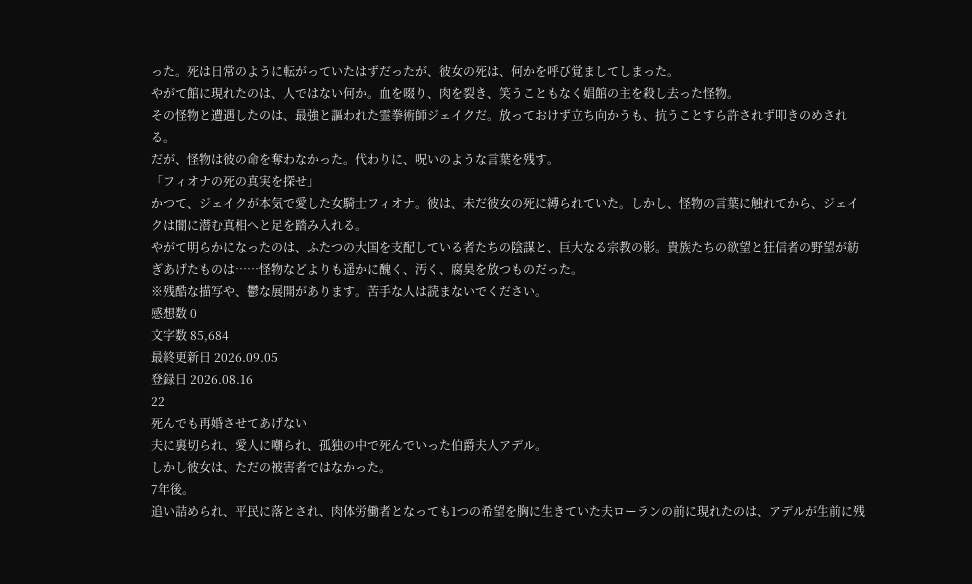った。死は日常のように転がっていたはずだったが、彼女の死は、何かを呼び覚ましてしまった。
やがて館に現れたのは、人ではない何か。血を啜り、肉を裂き、笑うこともなく娼館の主を殺し去った怪物。
その怪物と遭遇したのは、最強と謳われた霊拳術師ジェイクだ。放っておけず立ち向かうも、抗うことすら許されず叩きのめされる。
だが、怪物は彼の命を奪わなかった。代わりに、呪いのような言葉を残す。
「フィオナの死の真実を探せ」
かつて、ジェイクが本気で愛した女騎士フィオナ。彼は、未だ彼女の死に縛られていた。しかし、怪物の言葉に触れてから、ジェイクは闇に潜む真相へと足を踏み入れる。
やがて明らかになったのは、ふたつの大国を支配している者たちの陰謀と、巨大なる宗教の影。貴族たちの欲望と狂信者の野望が紡ぎあげたものは……怪物などよりも遥かに醜く、汚く、腐臭を放つものだった。
※残酷な描写や、鬱な展開があります。苦手な人は読まないでください。
感想数 0
文字数 85,684
最終更新日 2026.09.05
登録日 2026.08.16
22
死んでも再婚させてあげない
夫に裏切られ、愛人に嘲られ、孤独の中で死んでいった伯爵夫人アデル。
しかし彼女は、ただの被害者ではなかった。
7年後。
追い詰められ、平民に落とされ、肉体労働者となっても1つの希望を胸に生きていた夫ローランの前に現れたのは、アデルが生前に残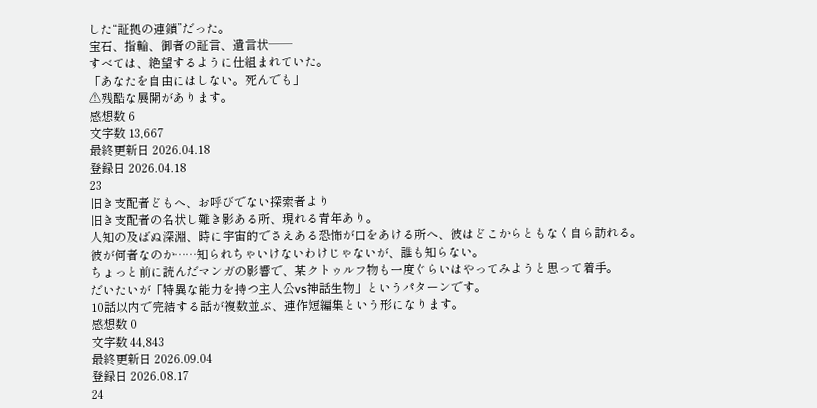した“証拠の連鎖”だった。
宝石、指輪、御者の証言、遺言状──
すべては、絶望するように仕組まれていた。
「あなたを自由にはしない。死んでも」
⚠残酷な展開があります。
感想数 6
文字数 13,667
最終更新日 2026.04.18
登録日 2026.04.18
23
旧き支配者どもへ、お呼びでない探索者より
旧き支配者の名状し難き影ある所、現れる青年あり。
人知の及ばぬ深淵、時に宇宙的でさえある恐怖が口をあける所へ、彼はどこからともなく自ら訪れる。
彼が何者なのか……知られちゃいけないわけじゃないが、誰も知らない。
ちょっと前に読んだマンガの影響で、某クトゥルフ物も一度ぐらいはやってみようと思って着手。
だいたいが「特異な能力を持つ主人公vs神話生物」というパターンです。
10話以内で完結する話が複数並ぶ、連作短編集という形になります。
感想数 0
文字数 44,843
最終更新日 2026.09.04
登録日 2026.08.17
24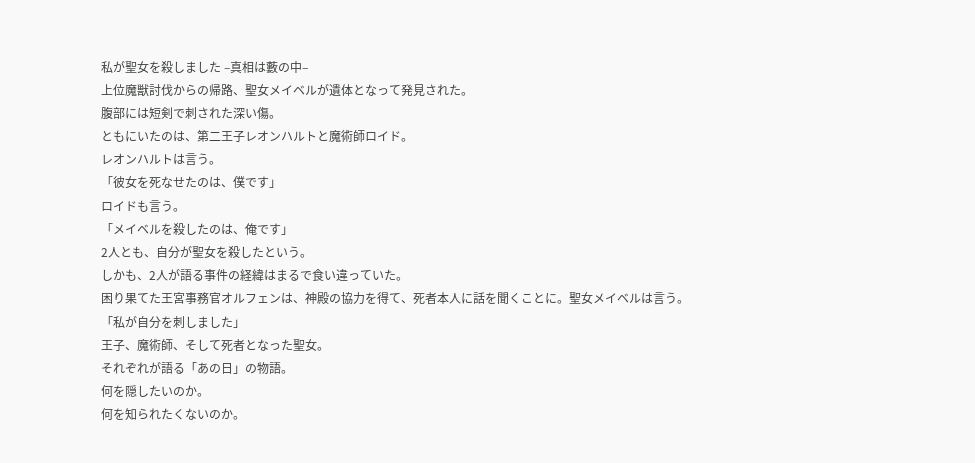私が聖女を殺しました –真相は藪の中–
上位魔獣討伐からの帰路、聖女メイベルが遺体となって発見された。
腹部には短剣で刺された深い傷。
ともにいたのは、第二王子レオンハルトと魔術師ロイド。
レオンハルトは言う。
「彼女を死なせたのは、僕です」
ロイドも言う。
「メイベルを殺したのは、俺です」
2人とも、自分が聖女を殺したという。
しかも、2人が語る事件の経緯はまるで食い違っていた。
困り果てた王宮事務官オルフェンは、神殿の協力を得て、死者本人に話を聞くことに。聖女メイベルは言う。
「私が自分を刺しました」
王子、魔術師、そして死者となった聖女。
それぞれが語る「あの日」の物語。
何を隠したいのか。
何を知られたくないのか。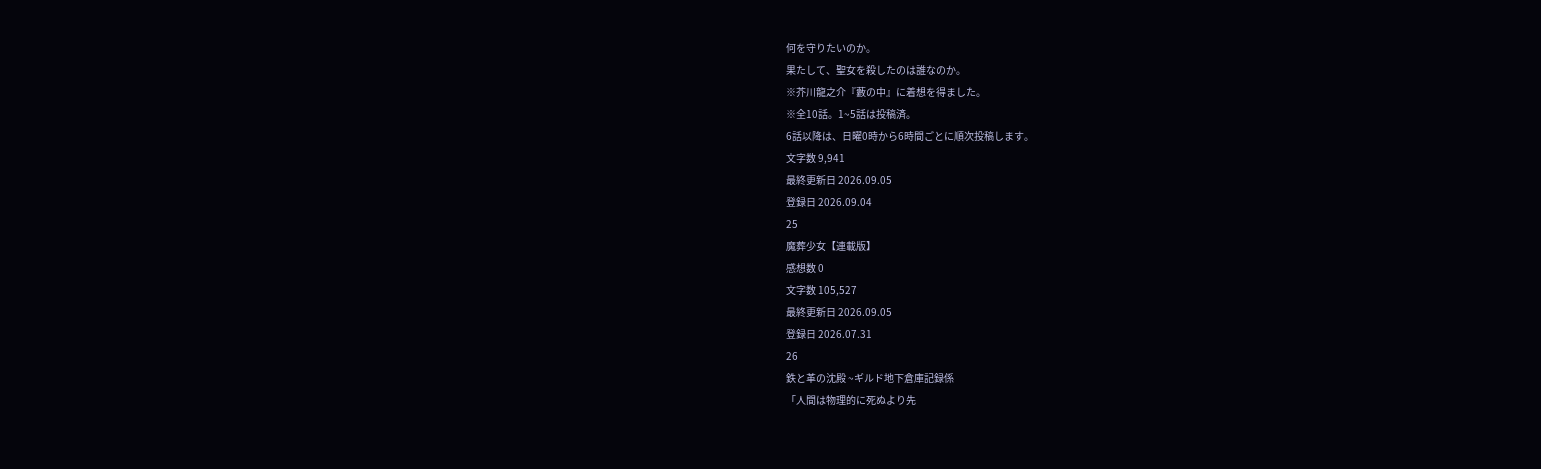何を守りたいのか。
果たして、聖女を殺したのは誰なのか。
※芥川龍之介『藪の中』に着想を得ました。
※全10話。1~5話は投稿済。
6話以降は、日曜0時から6時間ごとに順次投稿します。
文字数 9,941
最終更新日 2026.09.05
登録日 2026.09.04
25
魔葬少女【連載版】
感想数 0
文字数 105,527
最終更新日 2026.09.05
登録日 2026.07.31
26
鉄と革の沈殿 ~ギルド地下倉庫記録係
「人間は物理的に死ぬより先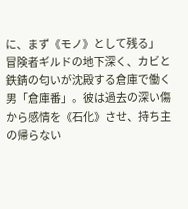に、まず《モノ》として残る」
冒険者ギルドの地下深く、カビと鉄錆の匂いが沈殿する倉庫で働く男「倉庫番」。彼は過去の深い傷から感情を《石化》させ、持ち主の帰らない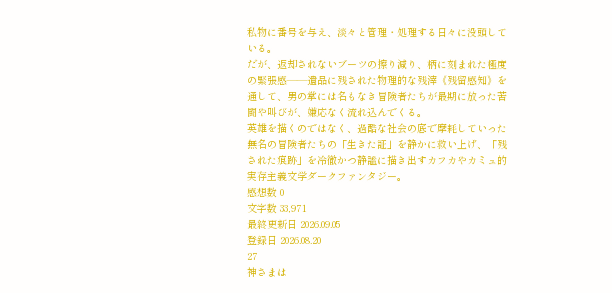私物に番号を与え、淡々と管理・処理する日々に没頭している。
だが、返却されないブーツの擦り減り、柄に刻まれた極度の緊張感――遺品に残された物理的な残滓《残留感知》を通して、男の掌には名もなき冒険者たちが最期に放った苦闘や叫びが、嫌応なく流れ込んでくる。
英雄を描くのではなく、過酷な社会の底で摩耗していった無名の冒険者たちの「生きた証」を静かに救い上げ、「残された痕跡」を冷徹かつ静謐に描き出すカフカやカミュ的実存主義文学ダークファンタジー。
感想数 0
文字数 33,971
最終更新日 2026.09.05
登録日 2026.08.20
27
神さまは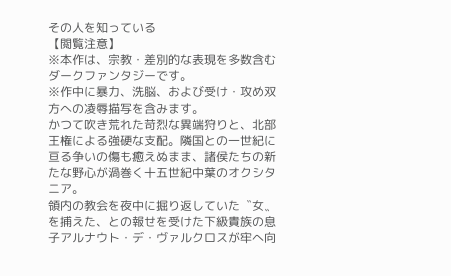その人を知っている
【閲覧注意】
※本作は、宗教・差別的な表現を多数含むダークファンタジーです。
※作中に暴力、洗脳、および受け・攻め双方への凌辱描写を含みます。
かつて吹き荒れた苛烈な異端狩りと、北部王権による強硬な支配。隣国との一世紀に亘る争いの傷も癒えぬまま、諸侯たちの新たな野心が渦巻く十五世紀中葉のオクシタニア。
領内の教会を夜中に掘り返していた〝女〟を捕えた、との報せを受けた下級貴族の息子アルナウト・デ・ヴァルクロスが牢へ向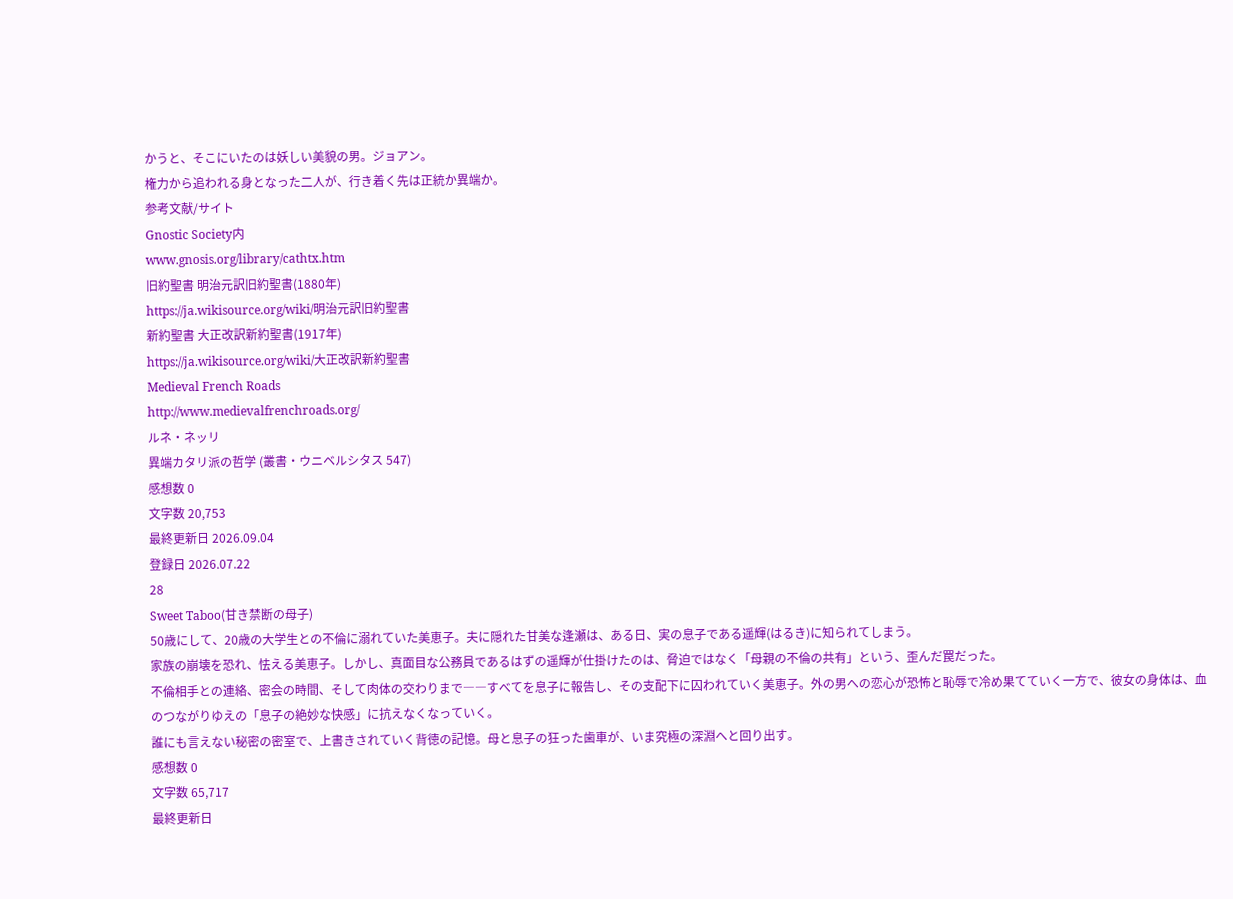かうと、そこにいたのは妖しい美貌の男。ジョアン。
権力から追われる身となった二人が、行き着く先は正統か異端か。
参考文献/サイト
Gnostic Society内
www.gnosis.org/library/cathtx.htm
旧約聖書 明治元訳旧約聖書(1880年)
https://ja.wikisource.org/wiki/明治元訳旧約聖書
新約聖書 大正改訳新約聖書(1917年)
https://ja.wikisource.org/wiki/大正改訳新約聖書
Medieval French Roads
http://www.medievalfrenchroads.org/
ルネ・ネッリ
異端カタリ派の哲学 (叢書・ウニベルシタス 547)
感想数 0
文字数 20,753
最終更新日 2026.09.04
登録日 2026.07.22
28
Sweet Taboo(甘き禁断の母子)
50歳にして、20歳の大学生との不倫に溺れていた美恵子。夫に隠れた甘美な逢瀬は、ある日、実の息子である遥輝(はるき)に知られてしまう。
家族の崩壊を恐れ、怯える美恵子。しかし、真面目な公務員であるはずの遥輝が仕掛けたのは、脅迫ではなく「母親の不倫の共有」という、歪んだ罠だった。
不倫相手との連絡、密会の時間、そして肉体の交わりまで――すべてを息子に報告し、その支配下に囚われていく美恵子。外の男への恋心が恐怖と恥辱で冷め果てていく一方で、彼女の身体は、血のつながりゆえの「息子の絶妙な快感」に抗えなくなっていく。
誰にも言えない秘密の密室で、上書きされていく背徳の記憶。母と息子の狂った歯車が、いま究極の深淵へと回り出す。
感想数 0
文字数 65,717
最終更新日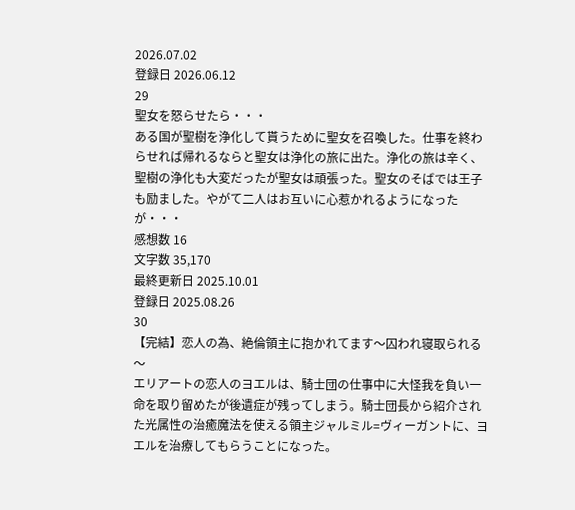2026.07.02
登録日 2026.06.12
29
聖女を怒らせたら・・・
ある国が聖樹を浄化して貰うために聖女を召喚した。仕事を終わらせれば帰れるならと聖女は浄化の旅に出た。浄化の旅は辛く、聖樹の浄化も大変だったが聖女は頑張った。聖女のそばでは王子も励ました。やがて二人はお互いに心惹かれるようになったが・・・
感想数 16
文字数 35,170
最終更新日 2025.10.01
登録日 2025.08.26
30
【完結】恋人の為、絶倫領主に抱かれてます〜囚われ寝取られる〜
エリアートの恋人のヨエルは、騎士団の仕事中に大怪我を負い一命を取り留めたが後遺症が残ってしまう。騎士団長から紹介された光属性の治癒魔法を使える領主ジャルミル=ヴィーガントに、ヨエルを治療してもらうことになった。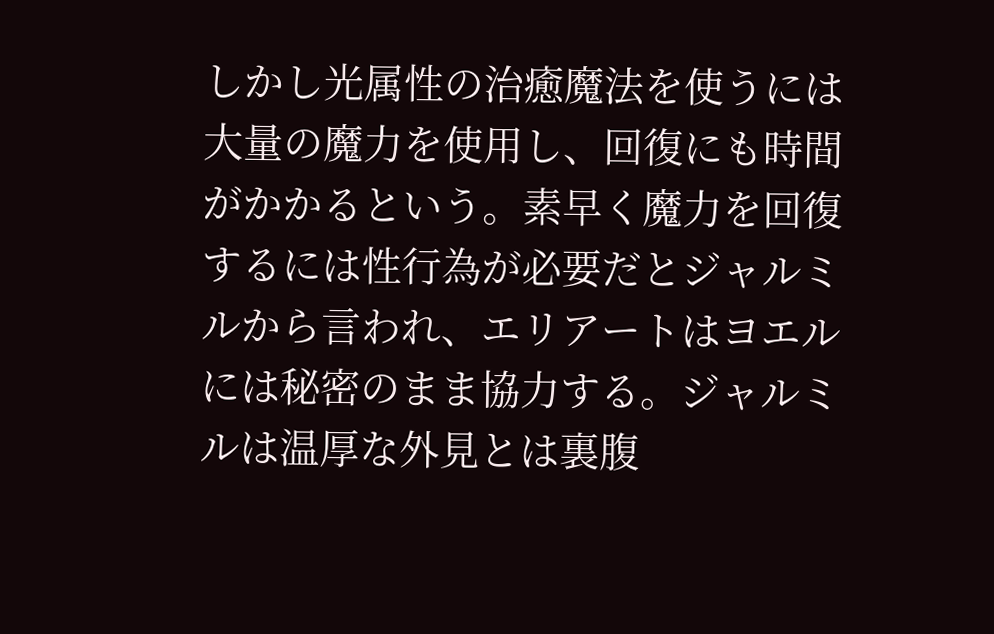しかし光属性の治癒魔法を使うには大量の魔力を使用し、回復にも時間がかかるという。素早く魔力を回復するには性行為が必要だとジャルミルから言われ、エリアートはヨエルには秘密のまま協力する。ジャルミルは温厚な外見とは裏腹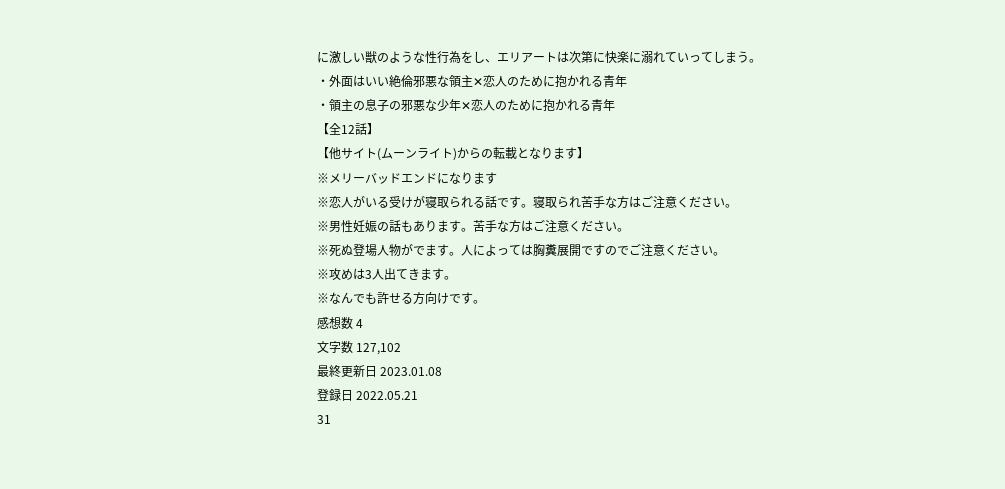に激しい獣のような性行為をし、エリアートは次第に快楽に溺れていってしまう。
・外面はいい絶倫邪悪な領主✕恋人のために抱かれる青年
・領主の息子の邪悪な少年✕恋人のために抱かれる青年
【全12話】
【他サイト(ムーンライト)からの転載となります】
※メリーバッドエンドになります
※恋人がいる受けが寝取られる話です。寝取られ苦手な方はご注意ください。
※男性妊娠の話もあります。苦手な方はご注意ください。
※死ぬ登場人物がでます。人によっては胸糞展開ですのでご注意ください。
※攻めは3人出てきます。
※なんでも許せる方向けです。
感想数 4
文字数 127,102
最終更新日 2023.01.08
登録日 2022.05.21
31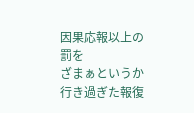因果応報以上の罰を
ざまぁというか行き過ぎた報復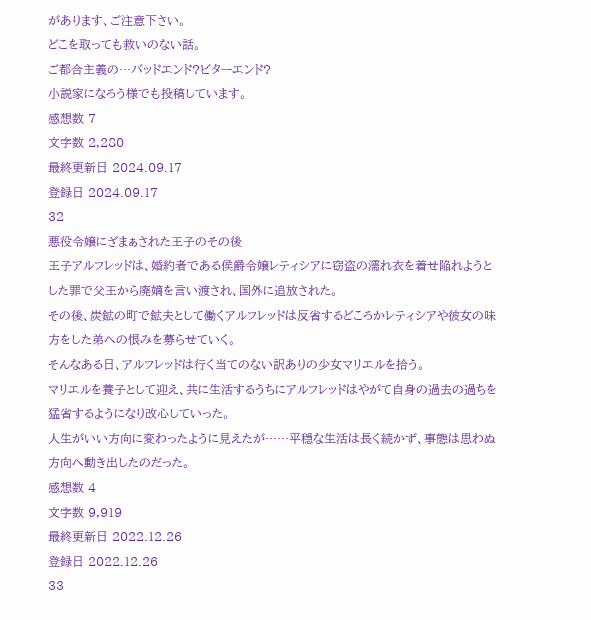があります、ご注意下さい。
どこを取っても救いのない話。
ご都合主義の…バッドエンド?ビターエンド?
小説家になろう様でも投稿しています。
感想数 7
文字数 2,280
最終更新日 2024.09.17
登録日 2024.09.17
32
悪役令嬢にざまぁされた王子のその後
王子アルフレッドは、婚約者である侯爵令嬢レティシアに窃盗の濡れ衣を着せ陥れようとした罪で父王から廃嫡を言い渡され、国外に追放された。
その後、炭鉱の町で鉱夫として働くアルフレッドは反省するどころかレティシアや彼女の味方をした弟への恨みを募らせていく。
そんなある日、アルフレッドは行く当てのない訳ありの少女マリエルを拾う。
マリエルを養子として迎え、共に生活するうちにアルフレッドはやがて自身の過去の過ちを猛省するようになり改心していった。
人生がいい方向に変わったように見えたが……平穏な生活は長く続かず、事態は思わぬ方向へ動き出したのだった。
感想数 4
文字数 9,919
最終更新日 2022.12.26
登録日 2022.12.26
33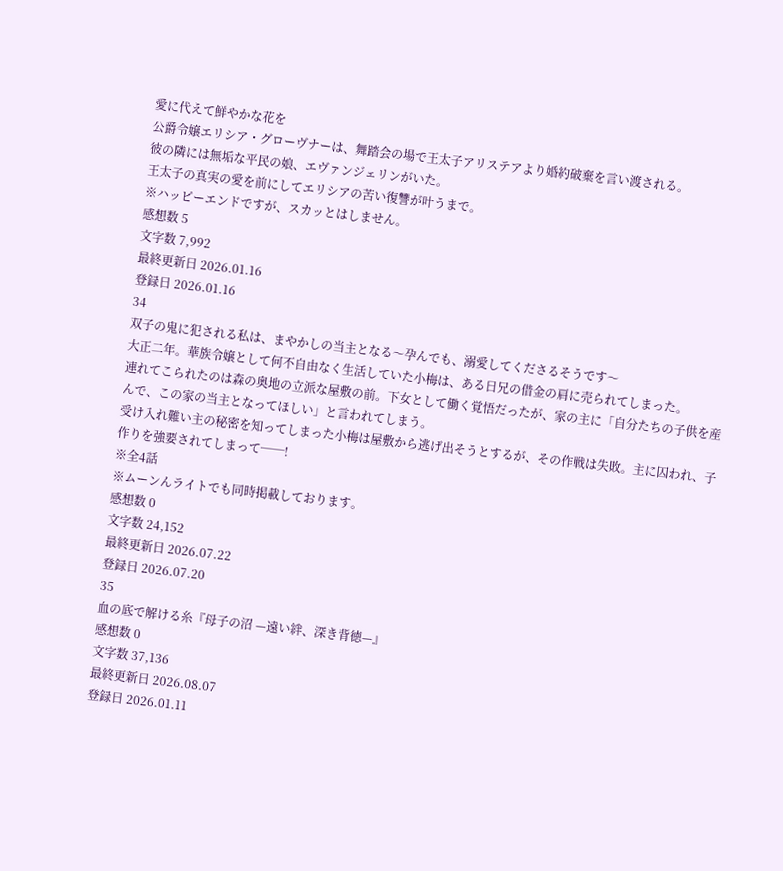愛に代えて鮮やかな花を
公爵令嬢エリシア・グローヴナーは、舞踏会の場で王太子アリステアより婚約破棄を言い渡される。
彼の隣には無垢な平民の娘、エヴァンジェリンがいた。
王太子の真実の愛を前にしてエリシアの苦い復讐が叶うまで。
※ハッピーエンドですが、スカッとはしません。
感想数 5
文字数 7,992
最終更新日 2026.01.16
登録日 2026.01.16
34
双子の鬼に犯される私は、まやかしの当主となる〜孕んでも、溺愛してくださるそうです〜
大正二年。華族令嬢として何不自由なく生活していた小梅は、ある日兄の借金の肩に売られてしまった。
連れてこられたのは森の奥地の立派な屋敷の前。下女として働く覚悟だったが、家の主に「自分たちの子供を産んで、この家の当主となってほしい」と言われてしまう。
受け入れ難い主の秘密を知ってしまった小梅は屋敷から逃げ出そうとするが、その作戦は失敗。主に囚われ、子作りを強要されてしまって──!
※全4話
※ムーンんライトでも同時掲載しております。
感想数 0
文字数 24,152
最終更新日 2026.07.22
登録日 2026.07.20
35
血の底で解ける糸『母子の沼 —遠い絆、深き背徳—』
感想数 0
文字数 37,136
最終更新日 2026.08.07
登録日 2026.01.11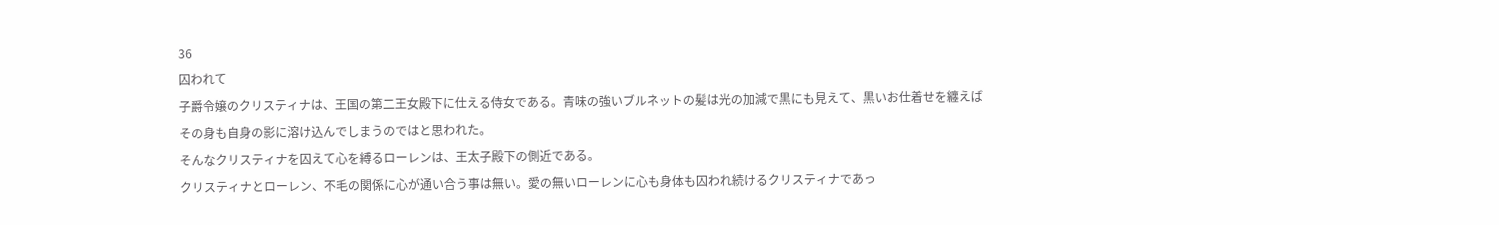36
囚われて
子爵令嬢のクリスティナは、王国の第二王女殿下に仕える侍女である。青味の強いブルネットの髪は光の加減で黒にも見えて、黒いお仕着せを纏えばその身も自身の影に溶け込んでしまうのではと思われた。
そんなクリスティナを囚えて心を縛るローレンは、王太子殿下の側近である。
クリスティナとローレン、不毛の関係に心が通い合う事は無い。愛の無いローレンに心も身体も囚われ続けるクリスティナであっ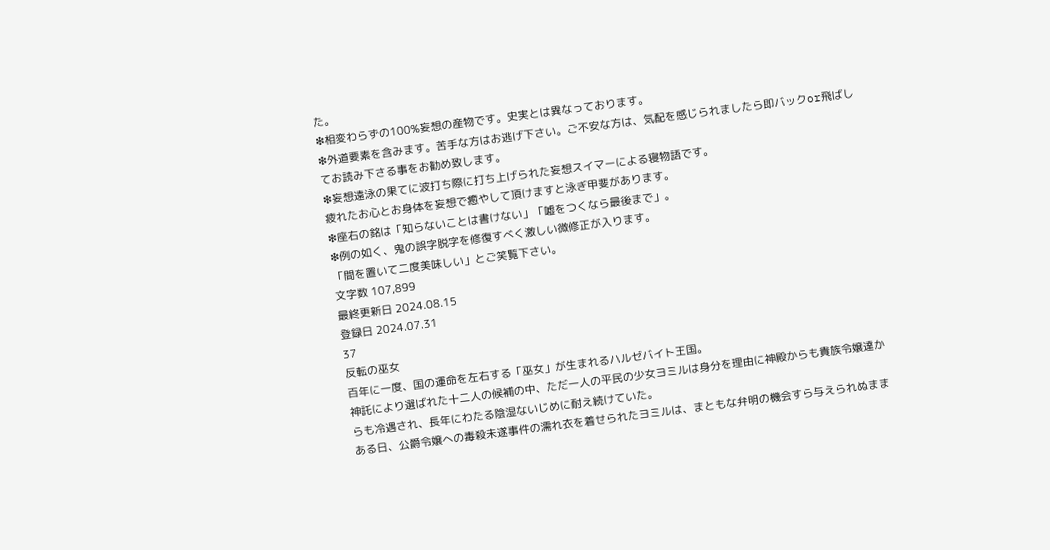た。
❇相変わらずの100%妄想の産物です。史実とは異なっております。
❇外道要素を含みます。苦手な方はお逃げ下さい。ご不安な方は、気配を感じられましたら即バックor飛ばしてお読み下さる事をお勧め致します。
❇妄想遠泳の果てに波打ち際に打ち上げられた妄想スイマーによる寝物語です。
疲れたお心とお身体を妄想で癒やして頂けますと泳ぎ甲斐があります。
❇座右の銘は「知らないことは書けない」「嘘をつくなら最後まで」。
❇例の如く、鬼の誤字脱字を修復すべく激しい微修正が入ります。
「間を置いて二度美味しい」とご笑覧下さい。
文字数 107,899
最終更新日 2024.08.15
登録日 2024.07.31
37
反転の巫女
百年に一度、国の運命を左右する「巫女」が生まれるハルゼバイト王国。
神託により選ばれた十二人の候補の中、ただ一人の平民の少女ヨミルは身分を理由に神殿からも貴族令嬢達からも冷遇され、長年にわたる陰湿ないじめに耐え続けていた。
ある日、公爵令嬢への毒殺未遂事件の濡れ衣を着せられたヨミルは、まともな弁明の機会すら与えられぬまま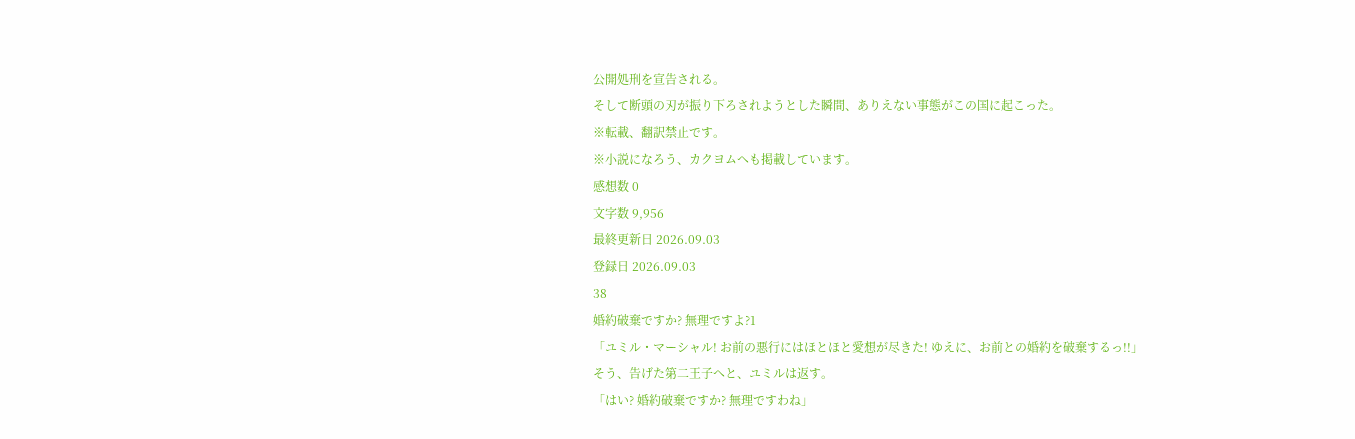公開処刑を宣告される。
そして断頭の刃が振り下ろされようとした瞬間、ありえない事態がこの国に起こった。
※転載、翻訳禁止です。
※小説になろう、カクヨムへも掲載しています。
感想数 0
文字数 9,956
最終更新日 2026.09.03
登録日 2026.09.03
38
婚約破棄ですか? 無理ですよ?1
「ユミル・マーシャル! お前の悪行にはほとほと愛想が尽きた! ゆえに、お前との婚約を破棄するっ!!」
そう、告げた第二王子へと、ユミルは返す。
「はい? 婚約破棄ですか? 無理ですわね」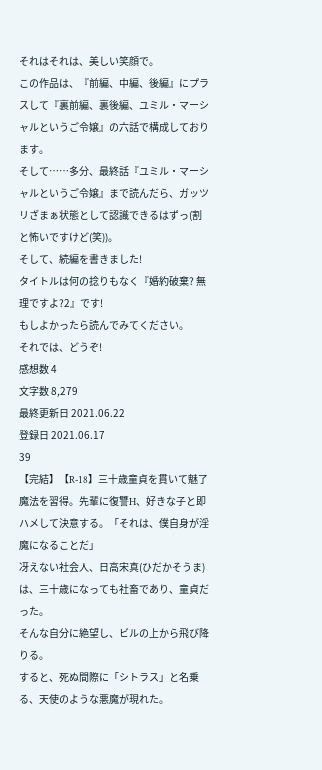それはそれは、美しい笑顔で。
この作品は、『前編、中編、後編』にプラスして『裏前編、裏後編、ユミル・マーシャルというご令嬢』の六話で構成しております。
そして……多分、最終話『ユミル・マーシャルというご令嬢』まで読んだら、ガッツリざまぁ状態として認識できるはずっ(割と怖いですけど(笑))。
そして、続編を書きました!
タイトルは何の捻りもなく『婚約破棄? 無理ですよ?2』です!
もしよかったら読んでみてください。
それでは、どうぞ!
感想数 4
文字数 8,279
最終更新日 2021.06.22
登録日 2021.06.17
39
【完結】【R-18】三十歳童貞を貫いて魅了魔法を習得。先輩に復讐H、好きな子と即ハメして決意する。「それは、僕自身が淫魔になることだ」
冴えない社会人、日高宋真(ひだかそうま)は、三十歳になっても社畜であり、童貞だった。
そんな自分に絶望し、ビルの上から飛び降りる。
すると、死ぬ間際に「シトラス」と名乗る、天使のような悪魔が現れた。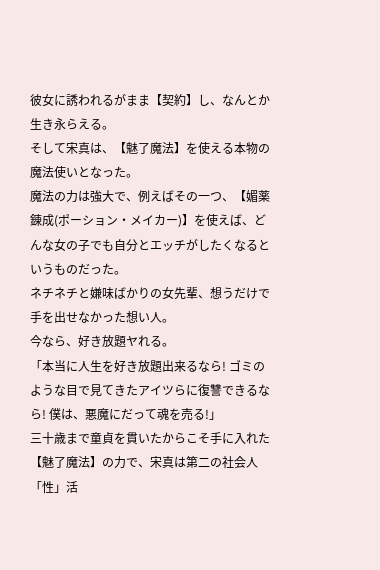彼女に誘われるがまま【契約】し、なんとか生き永らえる。
そして宋真は、【魅了魔法】を使える本物の魔法使いとなった。
魔法の力は強大で、例えばその一つ、【媚薬錬成(ポーション・メイカー)】を使えば、どんな女の子でも自分とエッチがしたくなるというものだった。
ネチネチと嫌味ばかりの女先輩、想うだけで手を出せなかった想い人。
今なら、好き放題ヤれる。
「本当に人生を好き放題出来るなら! ゴミのような目で見てきたアイツらに復讐できるなら! 僕は、悪魔にだって魂を売る!」
三十歳まで童貞を貫いたからこそ手に入れた【魅了魔法】の力で、宋真は第二の社会人「性」活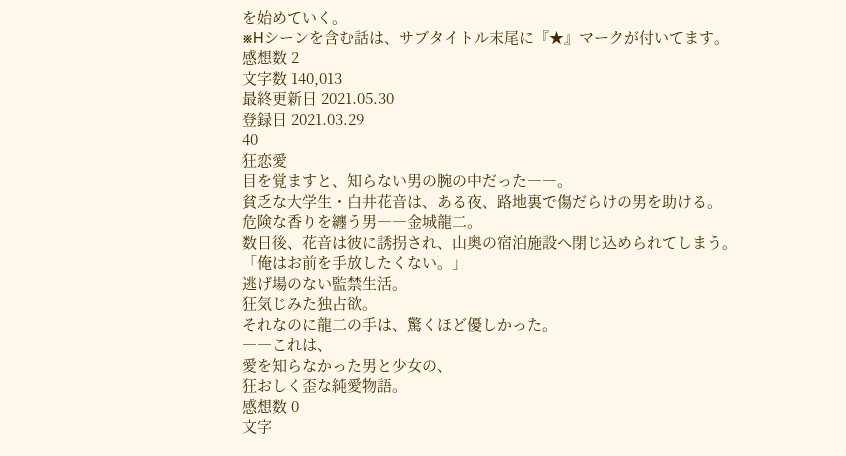を始めていく。
※Hシーンを含む話は、サブタイトル末尾に『★』マークが付いてます。
感想数 2
文字数 140,013
最終更新日 2021.05.30
登録日 2021.03.29
40
狂恋愛
目を覚ますと、知らない男の腕の中だった――。
貧乏な大学生・白井花音は、ある夜、路地裏で傷だらけの男を助ける。
危険な香りを纏う男――金城龍二。
数日後、花音は彼に誘拐され、山奥の宿泊施設へ閉じ込められてしまう。
「俺はお前を手放したくない。」
逃げ場のない監禁生活。
狂気じみた独占欲。
それなのに龍二の手は、驚くほど優しかった。
――これは、
愛を知らなかった男と少女の、
狂おしく歪な純愛物語。
感想数 0
文字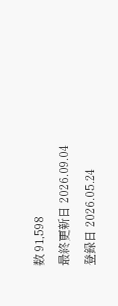数 91,598
最終更新日 2026.09.04
登録日 2026.05.24